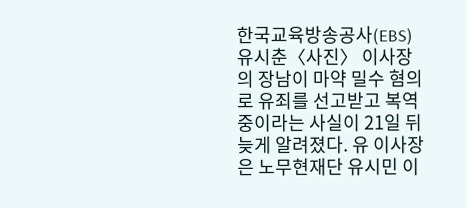한국교육방송공사(EBS) 유시춘〈사진〉 이사장의 장남이 마약 밀수 혐의로 유죄를 선고받고 복역 중이라는 사실이 21일 뒤늦게 알려졌다. 유 이사장은 노무현재단 유시민 이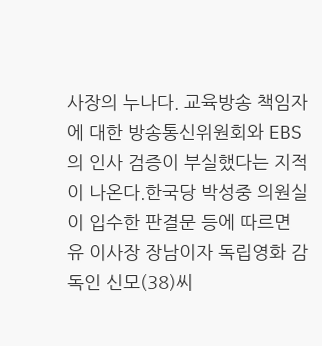사장의 누나다. 교육방송 책임자에 대한 방송통신위원회와 EBS의 인사 검증이 부실했다는 지적이 나온다.한국당 박성중 의원실이 입수한 판결문 등에 따르면 유 이사장 장남이자 독립영화 감독인 신모(38)씨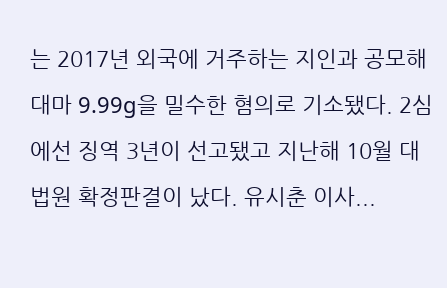는 2017년 외국에 거주하는 지인과 공모해 대마 9.99g을 밀수한 혐의로 기소됐다. 2심에선 징역 3년이 선고됐고 지난해 10월 대법원 확정판결이 났다. 유시춘 이사...